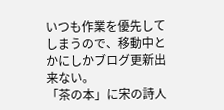いつも作業を優先してしまうので、移動中とかにしかブログ更新出来ない。
「茶の本」に宋の詩人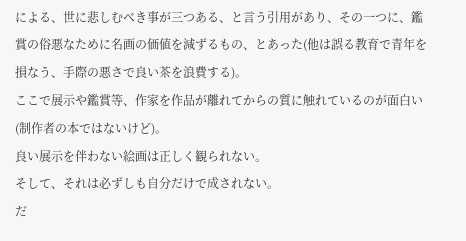による、世に悲しむべき事が三つある、と言う引用があり、その一つに、鑑賞の俗悪なために名画の価値を減ずるもの、とあった(他は誤る教育で青年を損なう、手際の悪さで良い茶を浪費する)。
ここで展示や鑑賞等、作家を作品が離れてからの質に触れているのが面白い(制作者の本ではないけど)。
良い展示を伴わない絵画は正しく観られない。
そして、それは必ずしも自分だけで成されない。
だ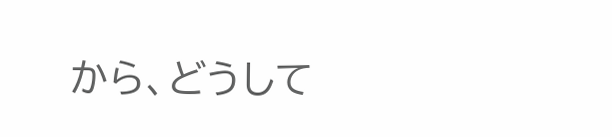から、どうして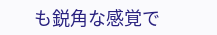も鋭角な感覚で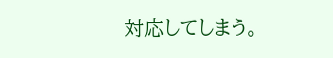対応してしまう。